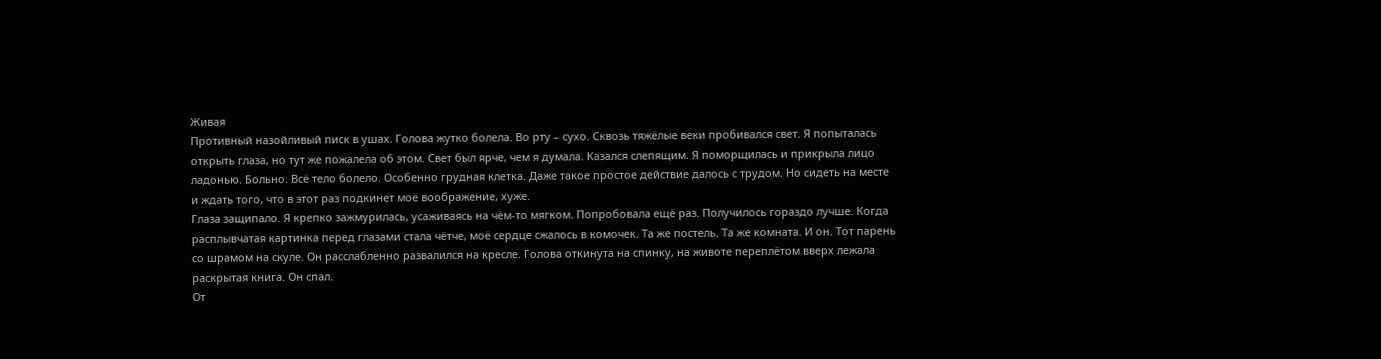Живая
Противный назойливый писк в ушах. Голова жутко болела. Во рту – сухо. Сквозь тяжёлые веки пробивался свет. Я попыталась открыть глаза, но тут же пожалела об этом. Свет был ярче, чем я думала. Казался слепящим. Я поморщилась и прикрыла лицо ладонью. Больно. Всё тело болело. Особенно грудная клетка. Даже такое простое действие далось с трудом. Но сидеть на месте и ждать того, что в этот раз подкинет моё воображение, хуже.
Глаза защипало. Я крепко зажмурилась, усаживаясь на чём-то мягком. Попробовала ещё раз. Получилось гораздо лучше. Когда расплывчатая картинка перед глазами стала чётче, моё сердце сжалось в комочек. Та же постель. Та же комната. И он. Тот парень со шрамом на скуле. Он расслабленно развалился на кресле. Голова откинута на спинку, на животе переплётом вверх лежала раскрытая книга. Он спал.
От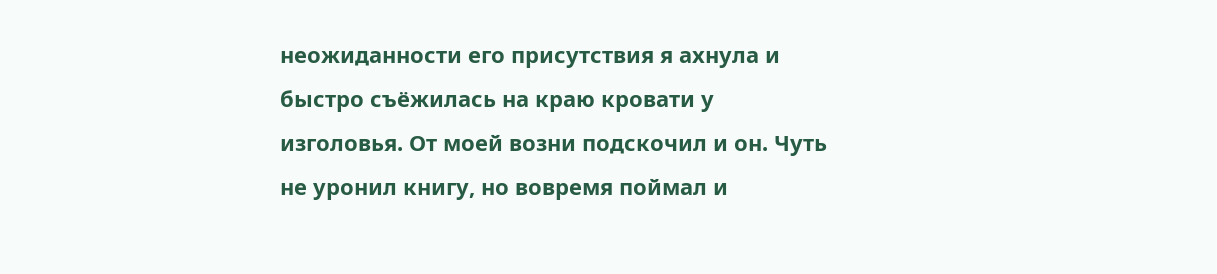неожиданности его присутствия я ахнула и быстро съёжилась на краю кровати у изголовья. От моей возни подскочил и он. Чуть не уронил книгу, но вовремя поймал и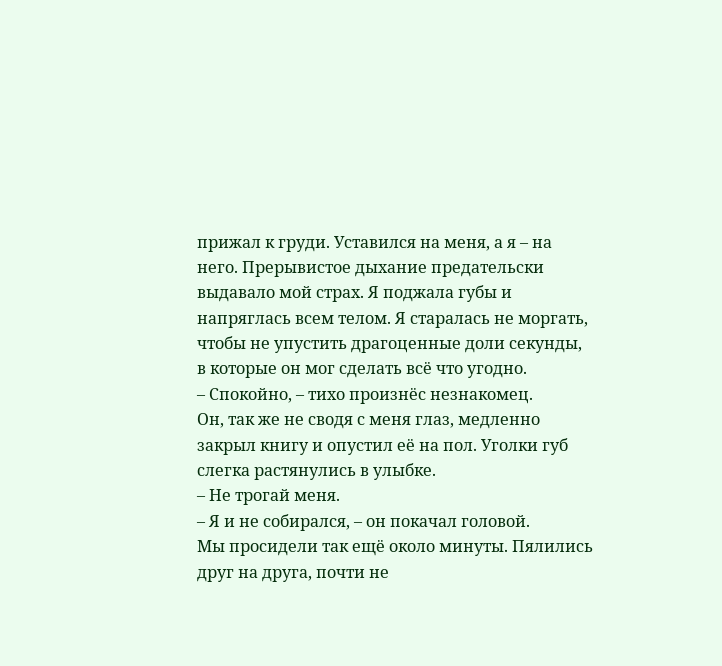прижал к груди. Уставился на меня, а я – на него. Прерывистое дыхание предательски выдавало мой страх. Я поджала губы и напряглась всем телом. Я старалась не моргать, чтобы не упустить драгоценные доли секунды, в которые он мог сделать всё что угодно.
– Спокойно, – тихо произнёс незнакомец.
Он, так же не сводя с меня глаз, медленно закрыл книгу и опустил её на пол. Уголки губ слегка растянулись в улыбке.
– Не трогай меня.
– Я и не собирался, – он покачал головой.
Мы просидели так ещё около минуты. Пялились друг на друга, почти не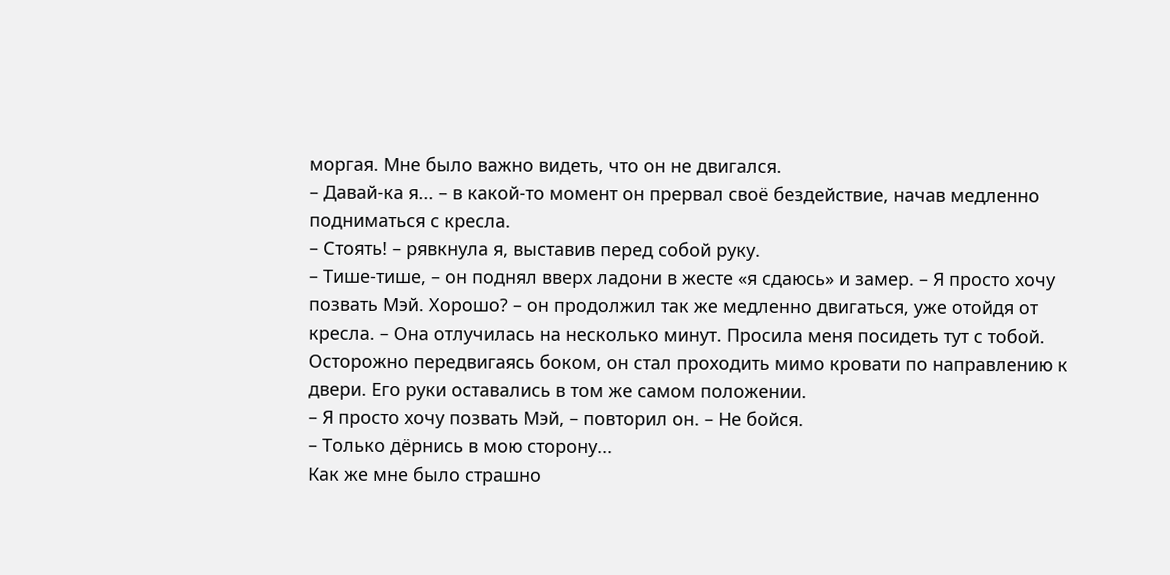моргая. Мне было важно видеть, что он не двигался.
– Давай-ка я... – в какой-то момент он прервал своё бездействие, начав медленно подниматься с кресла.
– Стоять! – рявкнула я, выставив перед собой руку.
– Тише-тише, – он поднял вверх ладони в жесте «я сдаюсь» и замер. – Я просто хочу позвать Мэй. Хорошо? – он продолжил так же медленно двигаться, уже отойдя от кресла. – Она отлучилась на несколько минут. Просила меня посидеть тут с тобой.
Осторожно передвигаясь боком, он стал проходить мимо кровати по направлению к двери. Его руки оставались в том же самом положении.
– Я просто хочу позвать Мэй, – повторил он. – Не бойся.
– Только дёрнись в мою сторону...
Как же мне было страшно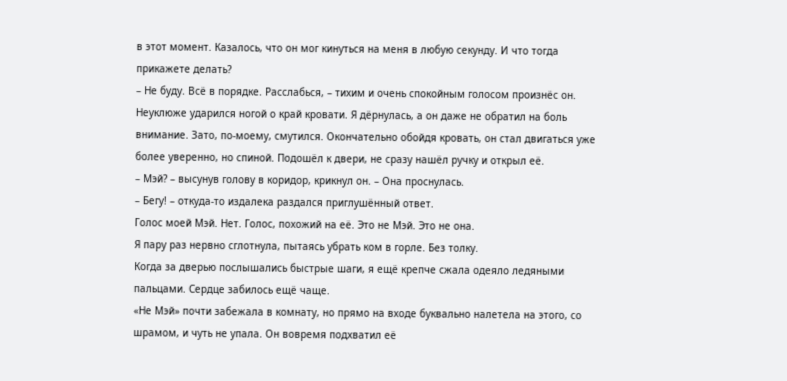в этот момент. Казалось, что он мог кинуться на меня в любую секунду. И что тогда прикажете делать?
– Не буду. Всё в порядке. Расслабься, – тихим и очень спокойным голосом произнёс он.
Неуклюже ударился ногой о край кровати. Я дёрнулась, а он даже не обратил на боль внимание. Зато, по-моему, смутился. Окончательно обойдя кровать, он стал двигаться уже более уверенно, но спиной. Подошёл к двери, не сразу нашёл ручку и открыл её.
– Мэй? – высунув голову в коридор, крикнул он. – Она проснулась.
– Бегу! – откуда-то издалека раздался приглушённый ответ.
Голос моей Мэй. Нет. Голос, похожий на её. Это не Мэй. Это не она.
Я пару раз нервно сглотнула, пытаясь убрать ком в горле. Без толку.
Когда за дверью послышались быстрые шаги, я ещё крепче сжала одеяло ледяными пальцами. Сердце забилось ещё чаще.
«Не Мэй» почти забежала в комнату, но прямо на входе буквально налетела на этого, со шрамом, и чуть не упала. Он вовремя подхватил её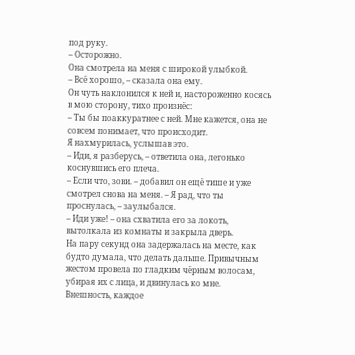под руку.
– Осторожно.
Она смотрела на меня с широкой улыбкой.
– Всё хорошо, – сказала она ему.
Он чуть наклонился к ней и, настороженно косясь в мою сторону, тихо произнёс:
– Ты бы поаккуратнее с ней. Мне кажется, она не совсем понимает, что происходит.
Я нахмурилась, услышав это.
– Иди, я разберусь, – ответила она, легонько коснувшись его плеча.
– Если что, зови. – добавил он ещё тише и уже смотрел снова на меня. – Я рад, что ты проснулась, – заулыбался.
– Иди уже! – она схватила его за локоть, вытолкала из комнаты и закрыла дверь.
На пару секунд она задержалась на месте, как будто думала, что делать дальше. Привычным жестом провела по гладким чёрным волосам, убирая их с лица, и двинулась ко мне.
Внешность, каждое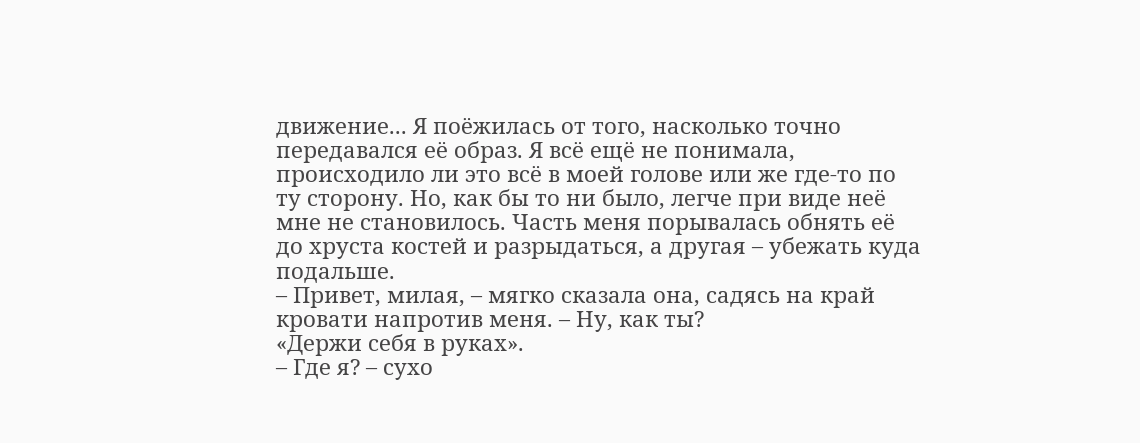движение... Я поёжилась от того, насколько точно передавался её образ. Я всё ещё не понимала, происходило ли это всё в моей голове или же где-то по ту сторону. Но, как бы то ни было, легче при виде неё мне не становилось. Часть меня порывалась обнять её до хруста костей и разрыдаться, а другая – убежать куда подальше.
– Привет, милая, – мягко сказала она, садясь на край кровати напротив меня. – Ну, как ты?
«Держи себя в руках».
– Где я? – сухо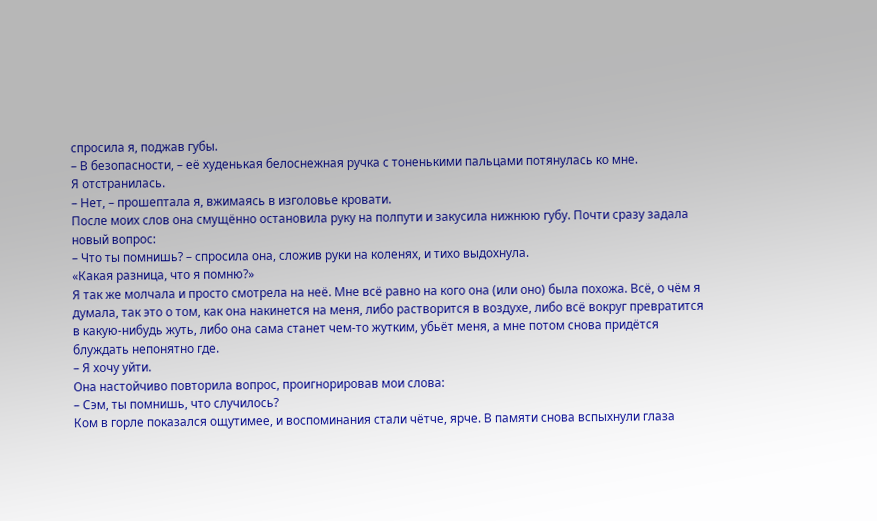спросила я, поджав губы.
– В безопасности, – её худенькая белоснежная ручка с тоненькими пальцами потянулась ко мне.
Я отстранилась.
– Нет, – прошептала я, вжимаясь в изголовье кровати.
После моих слов она смущённо остановила руку на полпути и закусила нижнюю губу. Почти сразу задала новый вопрос:
– Что ты помнишь? – спросила она, сложив руки на коленях, и тихо выдохнула.
«Какая разница, что я помню?»
Я так же молчала и просто смотрела на неё. Мне всё равно на кого она (или оно) была похожа. Всё, о чём я думала, так это о том, как она накинется на меня, либо растворится в воздухе, либо всё вокруг превратится в какую-нибудь жуть, либо она сама станет чем-то жутким, убьёт меня, а мне потом снова придётся блуждать непонятно где.
– Я хочу уйти.
Она настойчиво повторила вопрос, проигнорировав мои слова:
– Сэм, ты помнишь, что случилось?
Ком в горле показался ощутимее, и воспоминания стали чётче, ярче. В памяти снова вспыхнули глаза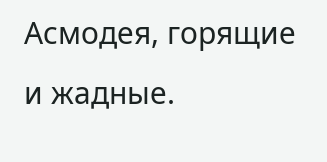Асмодея, горящие и жадные.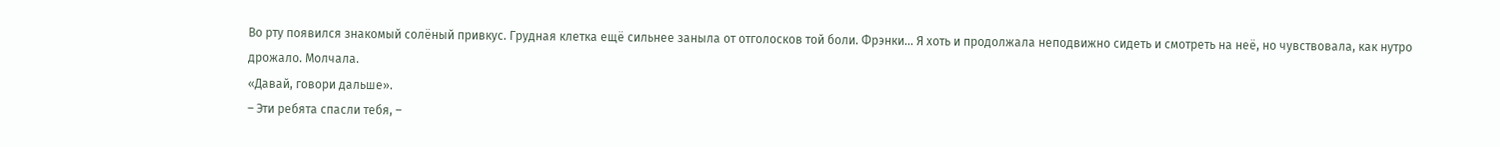Во рту появился знакомый солёный привкус. Грудная клетка ещё сильнее заныла от отголосков той боли. Фрэнки... Я хоть и продолжала неподвижно сидеть и смотреть на неё, но чувствовала, как нутро дрожало. Молчала.
«Давай, говори дальше».
– Эти ребята спасли тебя, –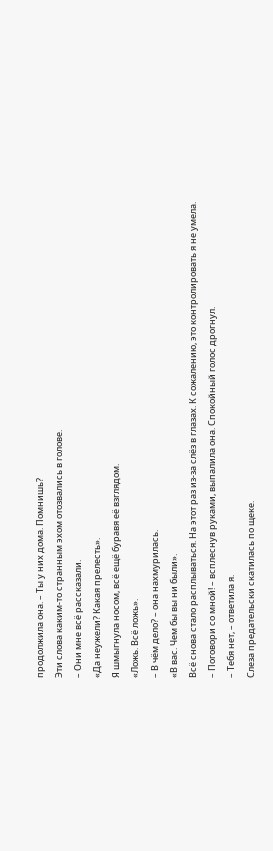продолжила она. – Ты у них дома. Помнишь?
Эти слова каким-то странным эхом отозвались в голове.
– Они мне всё рассказали.
«Да неужели? Какая прелесть».
Я шмыгнула носом, всё ещё буравя её взглядом.
«Ложь. Всё ложь».
– В чём дело? – она нахмурилась.
«В вас. Чем бы вы ни были».
Всё снова стало расплываться. На этот раз из-за слёз в глазах. К сожалению, это контролировать я не умела.
– Поговори со мной! – всплеснув руками, выпалила она. Спокойный голос дрогнул.
– Тебя нет, – ответила я.
Слеза предательски скатилась по щеке.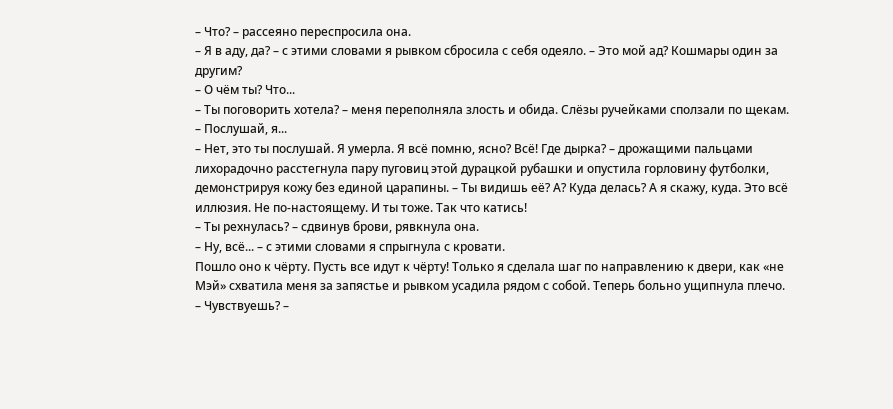– Что? – рассеяно переспросила она.
– Я в аду, да? – с этими словами я рывком сбросила с себя одеяло. – Это мой ад? Кошмары один за другим?
– О чём ты? Что...
– Ты поговорить хотела? – меня переполняла злость и обида. Слёзы ручейками сползали по щекам.
– Послушай, я...
– Нет, это ты послушай. Я умерла. Я всё помню, ясно? Всё! Где дырка? – дрожащими пальцами лихорадочно расстегнула пару пуговиц этой дурацкой рубашки и опустила горловину футболки, демонстрируя кожу без единой царапины. – Ты видишь её? А? Куда делась? А я скажу, куда. Это всё иллюзия. Не по-настоящему. И ты тоже. Так что катись!
– Ты рехнулась? – сдвинув брови, рявкнула она.
– Ну, всё... – с этими словами я спрыгнула с кровати.
Пошло оно к чёрту. Пусть все идут к чёрту! Только я сделала шаг по направлению к двери, как «не Мэй» схватила меня за запястье и рывком усадила рядом с собой. Теперь больно ущипнула плечо.
– Чувствуешь? –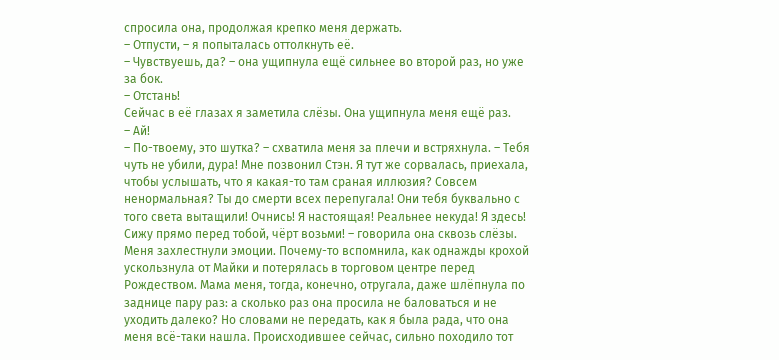спросила она, продолжая крепко меня держать.
– Отпусти, – я попыталась оттолкнуть её.
– Чувствуешь, да? – она ущипнула ещё сильнее во второй раз, но уже за бок.
– Отстань!
Сейчас в её глазах я заметила слёзы. Она ущипнула меня ещё раз.
– Ай!
– По-твоему, это шутка? – схватила меня за плечи и встряхнула. – Тебя чуть не убили, дура! Мне позвонил Стэн. Я тут же сорвалась, приехала, чтобы услышать, что я какая-то там сраная иллюзия? Совсем ненормальная? Ты до смерти всех перепугала! Они тебя буквально с того света вытащили! Очнись! Я настоящая! Реальнее некуда! Я здесь! Сижу прямо перед тобой, чёрт возьми! – говорила она сквозь слёзы.
Меня захлестнули эмоции. Почему-то вспомнила, как однажды крохой ускользнула от Майки и потерялась в торговом центре перед Рождеством. Мама меня, тогда, конечно, отругала, даже шлёпнула по заднице пару раз: а сколько раз она просила не баловаться и не уходить далеко? Но словами не передать, как я была рада, что она меня всё-таки нашла. Происходившее сейчас, сильно походило тот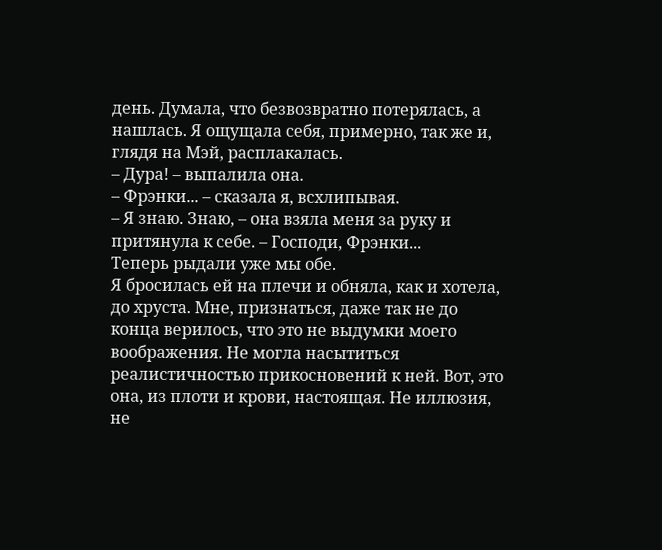день. Думала, что безвозвратно потерялась, а нашлась. Я ощущала себя, примерно, так же и, глядя на Мэй, расплакалась.
– Дура! – выпалила она.
– Фрэнки... – сказала я, всхлипывая.
– Я знаю. Знаю, – она взяла меня за руку и притянула к себе. – Господи, Фрэнки...
Теперь рыдали уже мы обе.
Я бросилась ей на плечи и обняла, как и хотела, до хруста. Мне, признаться, даже так не до конца верилось, что это не выдумки моего воображения. Не могла насытиться реалистичностью прикосновений к ней. Вот, это она, из плоти и крови, настоящая. Не иллюзия, не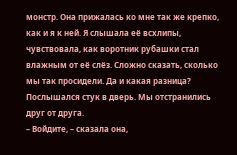монстр. Она прижалась ко мне так же крепко, как и я к ней. Я слышала её всхлипы, чувствовала, как воротник рубашки стал влажным от её слёз. Сложно сказать, сколько мы так просидели. Да и какая разница?
Послышался стук в дверь. Мы отстранились друг от друга.
– Войдите, – сказала она,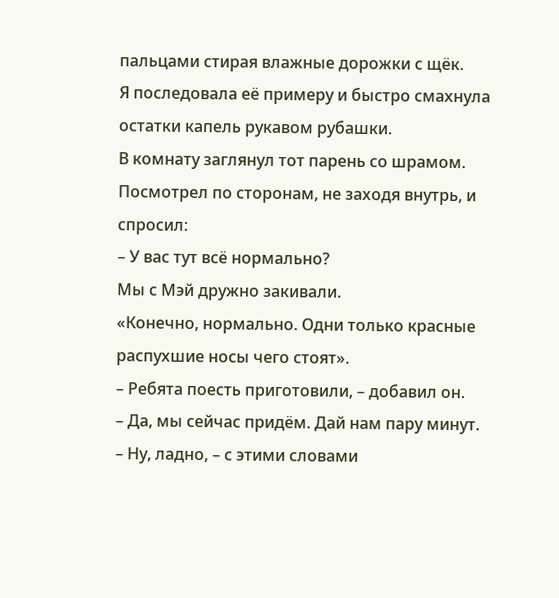пальцами стирая влажные дорожки с щёк.
Я последовала её примеру и быстро смахнула остатки капель рукавом рубашки.
В комнату заглянул тот парень со шрамом. Посмотрел по сторонам, не заходя внутрь, и спросил:
– У вас тут всё нормально?
Мы с Мэй дружно закивали.
«Конечно, нормально. Одни только красные распухшие носы чего стоят».
– Ребята поесть приготовили, – добавил он.
– Да, мы сейчас придём. Дай нам пару минут.
– Ну, ладно, – с этими словами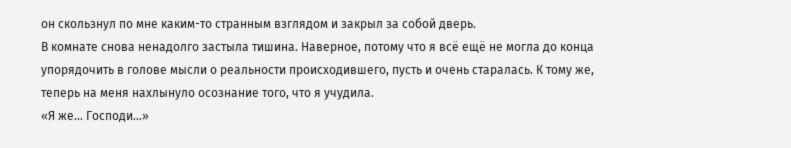он скользнул по мне каким-то странным взглядом и закрыл за собой дверь.
В комнате снова ненадолго застыла тишина. Наверное, потому что я всё ещё не могла до конца упорядочить в голове мысли о реальности происходившего, пусть и очень старалась. К тому же, теперь на меня нахлынуло осознание того, что я учудила.
«Я же... Господи...»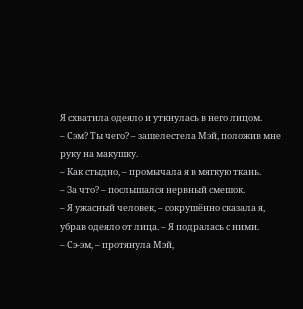Я схватила одеяло и уткнулась в него лицом.
– Сэм? Ты чего? – зашелестела Мэй, положив мне руку на макушку.
– Как стыдно, – промычала я в мягкую ткань.
– За что? – послышался нервный смешок.
– Я ужасный человек, – сокрушённо сказала я, убрав одеяло от лица. – Я подралась с ними.
– Сэ-эм, – протянула Мэй,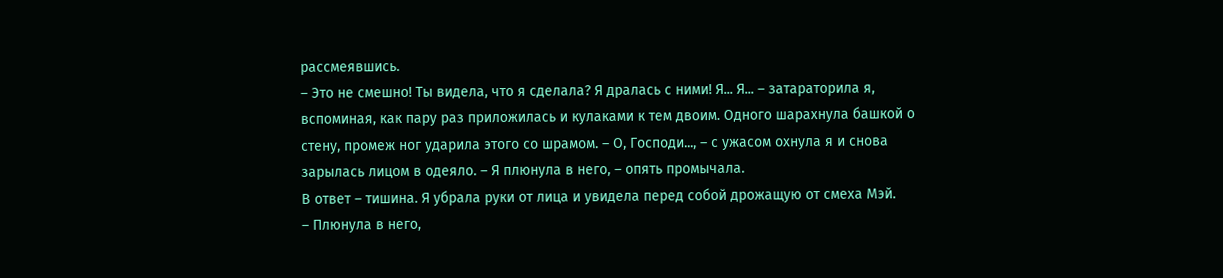рассмеявшись.
– Это не смешно! Ты видела, что я сделала? Я дралась с ними! Я... Я... – затараторила я, вспоминая, как пару раз приложилась и кулаками к тем двоим. Одного шарахнула башкой о стену, промеж ног ударила этого со шрамом. – О, Господи..., – с ужасом охнула я и снова зарылась лицом в одеяло. – Я плюнула в него, – опять промычала.
В ответ – тишина. Я убрала руки от лица и увидела перед собой дрожащую от смеха Мэй.
– Плюнула в него,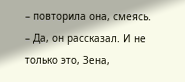– повторила она, смеясь. – Да, он рассказал. И не только это, Зена,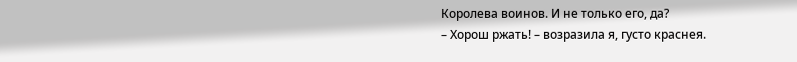Королева воинов. И не только его, да?
– Хорош ржать! – возразила я, густо краснея.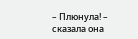– Плюнула! – сказала она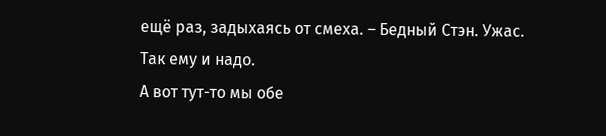ещё раз, задыхаясь от смеха. – Бедный Стэн. Ужас. Так ему и надо.
А вот тут-то мы обе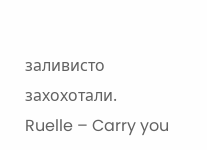заливисто захохотали.
Ruelle – Carry you